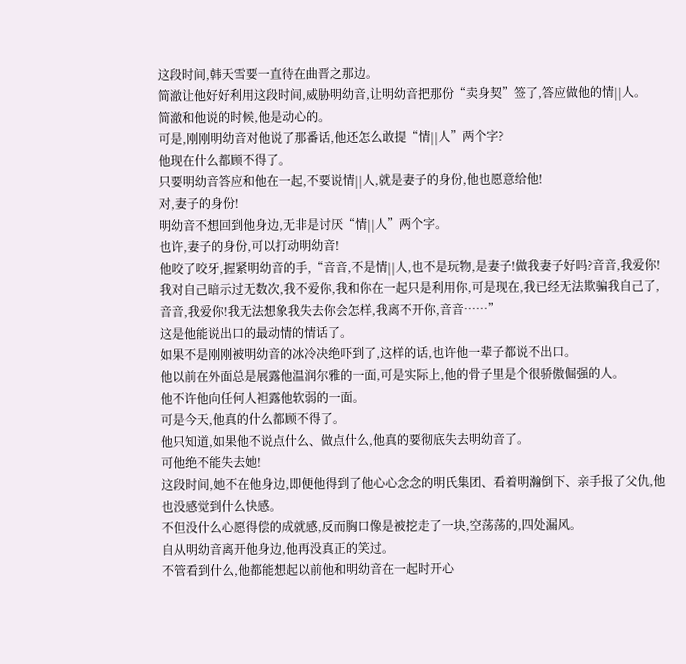这段时间,韩天雪要一直待在曲晋之那边。
简澈让他好好利用这段时间,威胁明幼音,让明幼音把那份“卖身契”签了,答应做他的情||人。
简澈和他说的时候,他是动心的。
可是,刚刚明幼音对他说了那番话,他还怎么敢提“情||人”两个字?
他现在什么都顾不得了。
只要明幼音答应和他在一起,不要说情||人,就是妻子的身份,他也愿意给他!
对,妻子的身份!
明幼音不想回到他身边,无非是讨厌“情||人”两个字。
也许,妻子的身份,可以打动明幼音!
他咬了咬牙,握紧明幼音的手,“音音,不是情||人,也不是玩物,是妻子!做我妻子好吗?音音,我爱你!我对自己暗示过无数次,我不爱你,我和你在一起只是利用你,可是现在,我已经无法欺骗我自己了,音音,我爱你!我无法想象我失去你会怎样,我离不开你,音音……”
这是他能说出口的最动情的情话了。
如果不是刚刚被明幼音的冰冷决绝吓到了,这样的话,也许他一辈子都说不出口。
他以前在外面总是展露他温润尔雅的一面,可是实际上,他的骨子里是个很骄傲倔强的人。
他不许他向任何人袒露他软弱的一面。
可是今天,他真的什么都顾不得了。
他只知道,如果他不说点什么、做点什么,他真的要彻底失去明幼音了。
可他绝不能失去她!
这段时间,她不在他身边,即便他得到了他心心念念的明氏集团、看着明瀚倒下、亲手报了父仇,他也没感觉到什么快感。
不但没什么心愿得偿的成就感,反而胸口像是被挖走了一块,空荡荡的,四处漏风。
自从明幼音离开他身边,他再没真正的笑过。
不管看到什么,他都能想起以前他和明幼音在一起时开心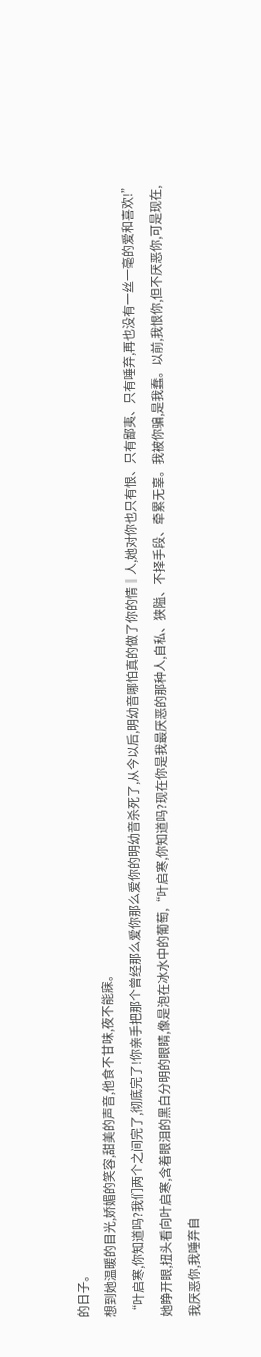的日子。
想到她温暖的目光,娇媚的笑容,甜美的声音,他食不甘味,夜不能寐。
“叶启寒,你知道吗?我们两个之间完了,彻底完了!你亲手把那个曾经那么爱你那么爱你的明幼音杀死了,从今以后,明幼音哪怕真的做了你的情‖人,她对你也只有恨、只有鄙夷、只有唾弃,再也没有一丝一毫的爱和喜欢!”
她睁开眼,扭头看向叶启寒,含着眼泪的黑白分明的眼睛,像是泡在冰水中的葡萄,“叶启寒,你知道吗?现在你是我最厌恶的那种人,自私、狭隘、不择手段、牵累无辜。我被你骗,是我蠢。以前,我恨你,但不厌恶你,可是现在,我厌恶你,我唾弃自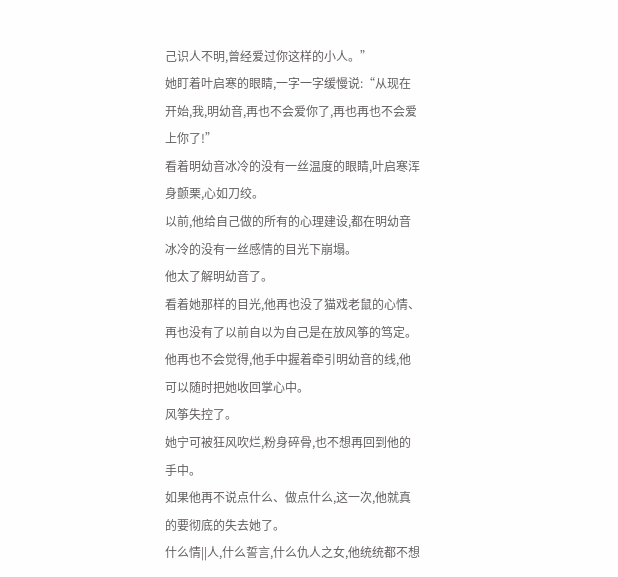己识人不明,曾经爱过你这样的小人。”
她盯着叶启寒的眼睛,一字一字缓慢说:“从现在开始,我,明幼音,再也不会爱你了,再也再也不会爱上你了!”
看着明幼音冰冷的没有一丝温度的眼睛,叶启寒浑身颤栗,心如刀绞。
以前,他给自己做的所有的心理建设,都在明幼音冰冷的没有一丝感情的目光下崩塌。
他太了解明幼音了。
看着她那样的目光,他再也没了猫戏老鼠的心情、再也没有了以前自以为自己是在放风筝的笃定。
他再也不会觉得,他手中握着牵引明幼音的线,他可以随时把她收回掌心中。
风筝失控了。
她宁可被狂风吹烂,粉身碎骨,也不想再回到他的手中。
如果他再不说点什么、做点什么,这一次,他就真的要彻底的失去她了。
什么情||人,什么誓言,什么仇人之女,他统统都不想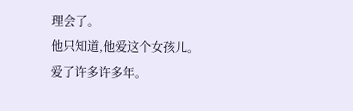理会了。
他只知道,他爱这个女孩儿。
爱了许多许多年。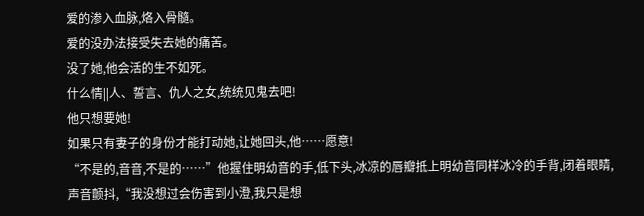爱的渗入血脉,烙入骨髓。
爱的没办法接受失去她的痛苦。
没了她,他会活的生不如死。
什么情||人、誓言、仇人之女,统统见鬼去吧!
他只想要她!
如果只有妻子的身份才能打动她,让她回头,他……愿意!
“不是的,音音,不是的……”他握住明幼音的手,低下头,冰凉的唇瓣抵上明幼音同样冰冷的手背,闭着眼睛,声音颤抖,“我没想过会伤害到小澄,我只是想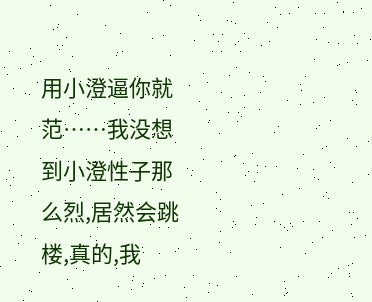用小澄逼你就范……我没想到小澄性子那么烈,居然会跳楼,真的,我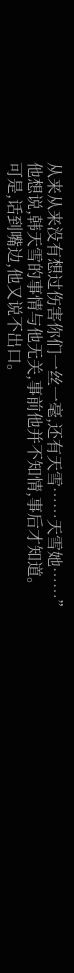从来从来没有想过伤害你们一丝一毫,还有天雪……天雪她……”
他想说,韩天雪的事情与他无关,事前他并不知情,事后才知道。
可是,话到嘴边,他又说不出口。